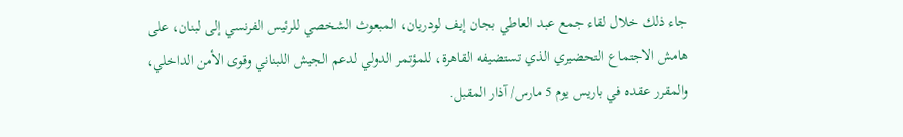جاء ذلك خلال لقاء جمع عبد العاطي بجان إيف لودريان، المبعوث الشخصي للرئيس الفرنسي إلى لبنان، على هامش الاجتماع التحضيري الذي تستضيفه القاهرة، للمؤتمر الدولي لدعم الجيش اللبناني وقوى الأمن الداخلي، والمقرر عقده في باريس يوم 5 مارس/ آذار المقبل.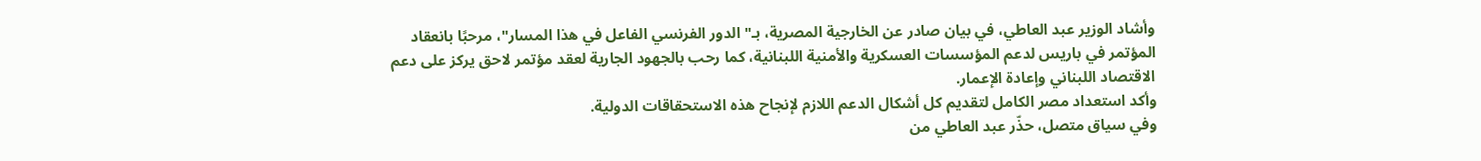وأشاد الوزير عبد العاطي، في بيان صادر عن الخارجية المصرية، بـ"الدور الفرنسي الفاعل في هذا المسار"، مرحبًا بانعقاد المؤتمر في باريس لدعم المؤسسات العسكرية والأمنية اللبنانية، كما رحب بالجهود الجارية لعقد مؤتمر لاحق يركز على دعم الاقتصاد اللبناني وإعادة الإعمار.
وأكد استعداد مصر الكامل لتقديم كل أشكال الدعم اللازم لإنجاح هذه الاستحقاقات الدولية.
وفي سياق متصل، حذّر عبد العاطي من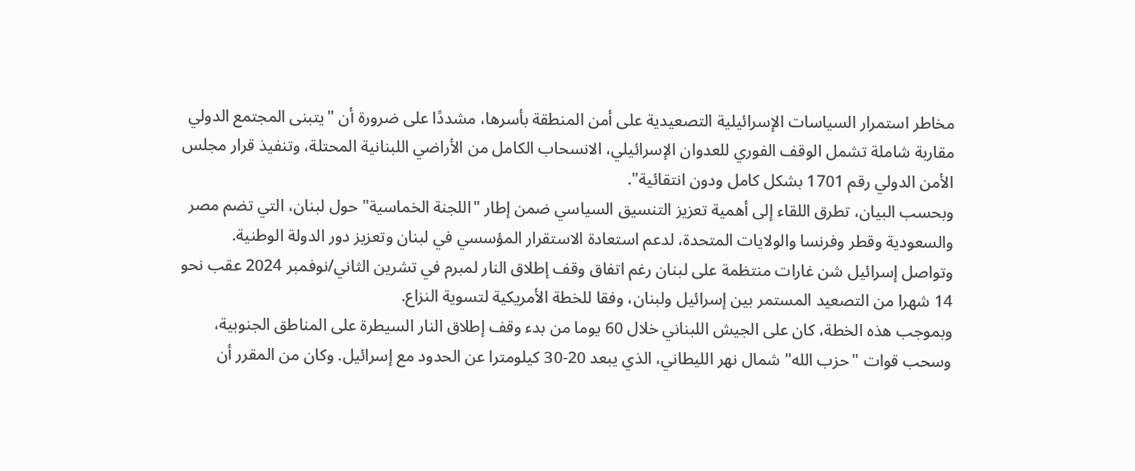مخاطر استمرار السياسات الإسرائيلية التصعيدية على أمن المنطقة بأسرها، مشددًا على ضرورة أن "يتبنى المجتمع الدولي مقاربة شاملة تشمل الوقف الفوري للعدوان الإسرائيلي، الانسحاب الكامل من الأراضي اللبنانية المحتلة، وتنفيذ قرار مجلس الأمن الدولي رقم 1701 بشكل كامل ودون انتقائية".
وبحسب البيان، تطرق اللقاء إلى أهمية تعزيز التنسيق السياسي ضمن إطار "اللجنة الخماسية" حول لبنان، التي تضم مصر والسعودية وقطر وفرنسا والولايات المتحدة، لدعم استعادة الاستقرار المؤسسي في لبنان وتعزيز دور الدولة الوطنية.
وتواصل إسرائيل شن غارات منتظمة على لبنان رغم اتفاق وقف إطلاق النار لمبرم في تشرين الثاني/نوفمبر 2024 عقب نحو 14 شهرا من التصعيد المستمر بين إسرائيل ولبنان، وفقا للخطة الأمريكية لتسوية النزاع.
وبموجب هذه الخطة، كان على الجيش اللبناني خلال 60 يوما من بدء وقف إطلاق النار السيطرة على المناطق الجنوبية، وسحب قوات "حزب الله" شمال نهر الليطاني، الذي يبعد 20-30 كيلومترا عن الحدود مع إسرائيل. وكان من المقرر أن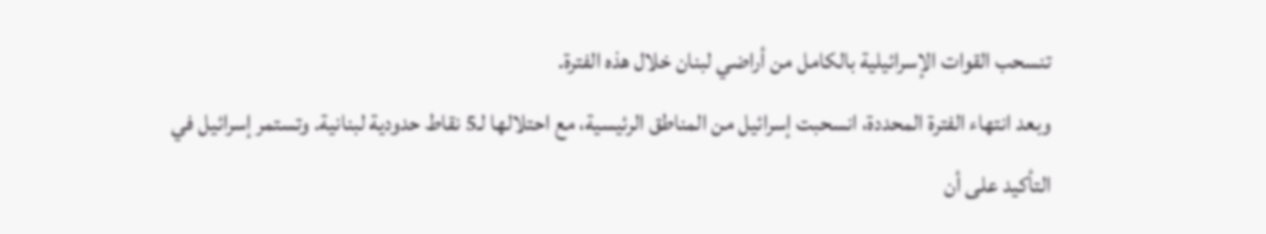تنسحب القوات الإسرائيلية بالكامل من أراضي لبنان خلال هذه الفترة.
وبعد انتهاء الفترة المحددة، انسحبت إسرائيل من المناطق الرئيسية، مع احتلالها لـ5 نقاط حدودية لبنانية. وتستمر إسرائيل في التأكيد على أن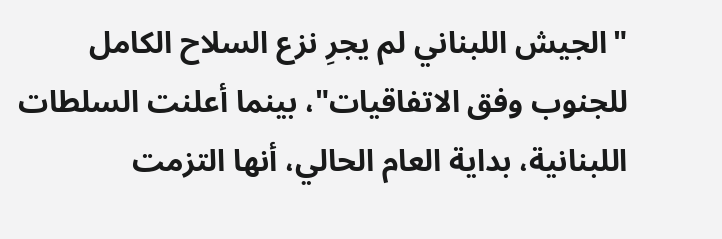"الجيش اللبناني لم يجرِ نزع السلاح الكامل للجنوب وفق الاتفاقيات"، بينما أعلنت السلطات اللبنانية، بداية العام الحالي، أنها التزمت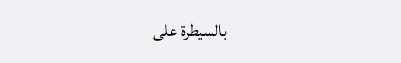بالسيطرة على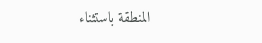المنطقة باستثناء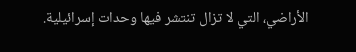الأراضي، التي لا تزال تنتشر فيها وحدات إسرائيلية.